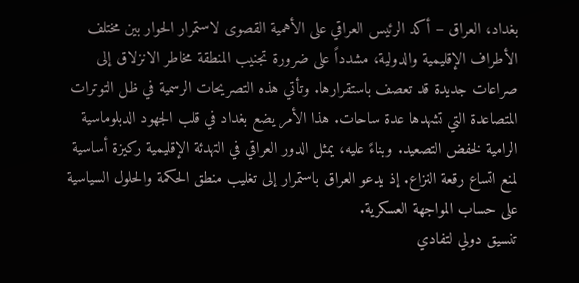بغداد، العراق – أكد الرئيس العراقي على الأهمية القصوى لاستمرار الحوار بين مختلف الأطراف الإقليمية والدولية، مشدداً على ضرورة تجنيب المنطقة مخاطر الانزلاق إلى صراعات جديدة قد تعصف باستقرارها. وتأتي هذه التصريحات الرسمية في ظل التوترات المتصاعدة التي تشهدها عدة ساحات. هذا الأمر يضع بغداد في قلب الجهود الدبلوماسية الرامية لخفض التصعيد. وبناءً عليه، يمثل الدور العراقي في التهدئة الإقليمية ركيزة أساسية لمنع اتساع رقعة النزاع. إذ يدعو العراق باستمرار إلى تغليب منطق الحكمة والحلول السياسية على حساب المواجهة العسكرية.
تنسيق دولي لتفادي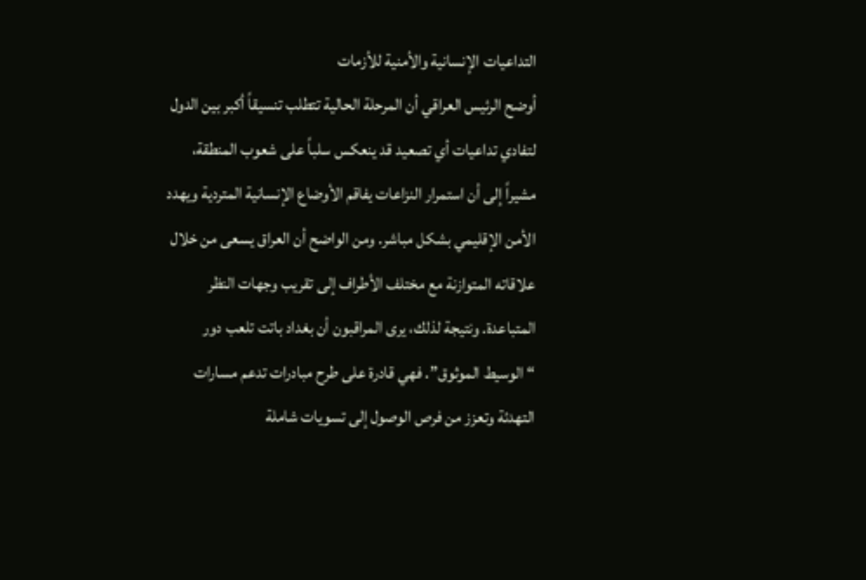التداعيات الإنسانية والأمنية للأزمات
أوضح الرئيس العراقي أن المرحلة الحالية تتطلب تنسيقاً أكبر بين الدول لتفادي تداعيات أي تصعيد قد ينعكس سلباً على شعوب المنطقة، مشيراً إلى أن استمرار النزاعات يفاقم الأوضاع الإنسانية المتردية ويهدد الأمن الإقليمي بشكل مباشر. ومن الواضح أن العراق يسعى من خلال علاقاته المتوازنة مع مختلف الأطراف إلى تقريب وجهات النظر المتباعدة. ونتيجة لذلك، يرى المراقبون أن بغداد باتت تلعب دور “الوسيط الموثوق”. فهي قادرة على طرح مبادرات تدعم مسارات التهدئة وتعزز من فرص الوصول إلى تسويات شاملة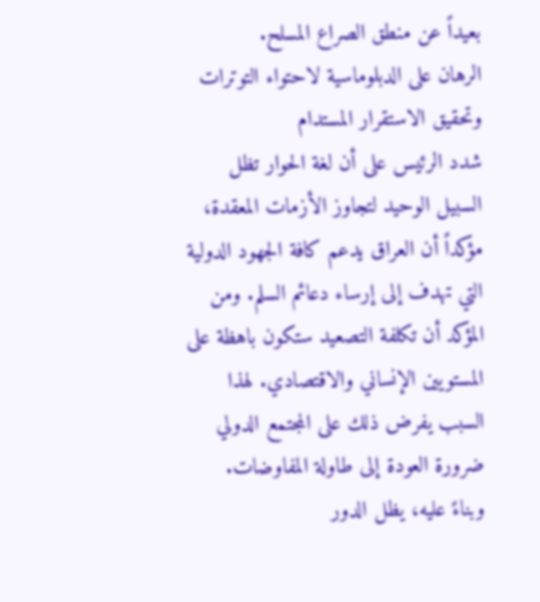بعيداً عن منطق الصراع المسلح.
الرهان على الدبلوماسية لاحتواء التوترات وتحقيق الاستقرار المستدام
شدد الرئيس على أن لغة الحوار تظل السبيل الوحيد لتجاوز الأزمات المعقدة، مؤكداً أن العراق يدعم كافة الجهود الدولية التي تهدف إلى إرساء دعائم السلم. ومن المؤكد أن تكلفة التصعيد ستكون باهظة على المستويين الإنساني والاقتصادي. لهذا السبب يفرض ذلك على المجتمع الدولي ضرورة العودة إلى طاولة المفاوضات. وبناءً عليه، يظل الدور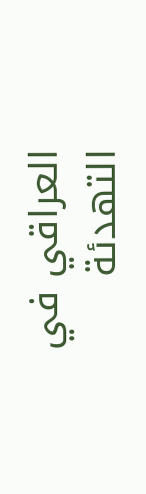العراقي في التهدئة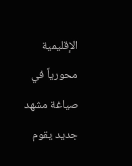الإقليمية محورياً في صياغة مشهد جديد يقوم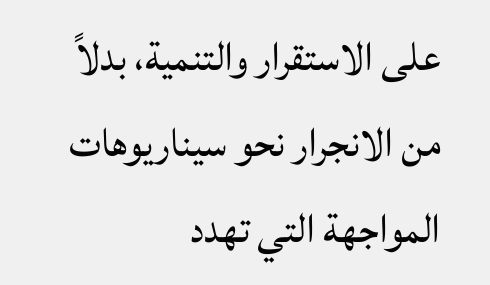على الاستقرار والتنمية، بدلاً من الانجرار نحو سيناريوهات المواجهة التي تهدد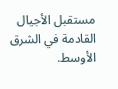مستقبل الأجيال القادمة في الشرق الأوسط.